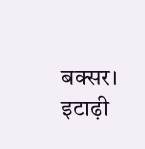बक्सर। इटाढ़ी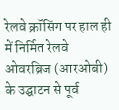रेलवे क्रॉसिंग पर हाल ही में निर्मित रेलवे ओवरब्रिज (आरओबी) के उद्घाटन से पूर्व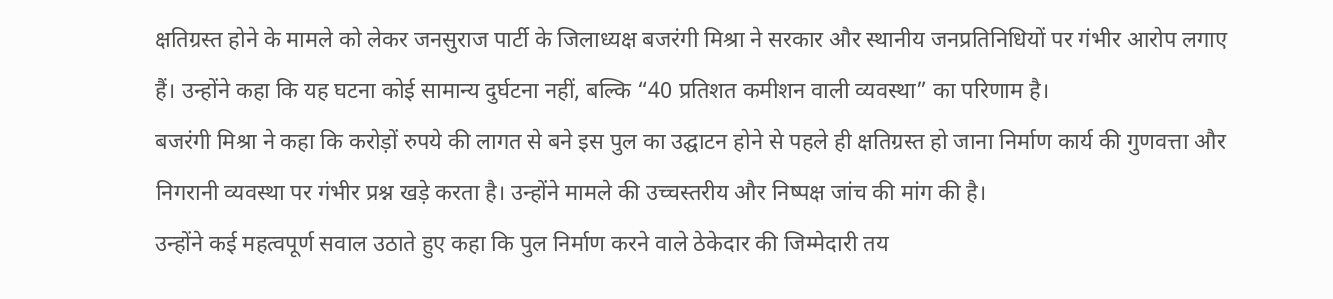क्षतिग्रस्त होने के मामले को लेकर जनसुराज पार्टी के जिलाध्यक्ष बजरंगी मिश्रा ने सरकार और स्थानीय जनप्रतिनिधियों पर गंभीर आरोप लगाए हैं। उन्होंने कहा कि यह घटना कोई सामान्य दुर्घटना नहीं, बल्कि “40 प्रतिशत कमीशन वाली व्यवस्था” का परिणाम है।
बजरंगी मिश्रा ने कहा कि करोड़ों रुपये की लागत से बने इस पुल का उद्घाटन होने से पहले ही क्षतिग्रस्त हो जाना निर्माण कार्य की गुणवत्ता और निगरानी व्यवस्था पर गंभीर प्रश्न खड़े करता है। उन्होंने मामले की उच्चस्तरीय और निष्पक्ष जांच की मांग की है।
उन्होंने कई महत्वपूर्ण सवाल उठाते हुए कहा कि पुल निर्माण करने वाले ठेकेदार की जिम्मेदारी तय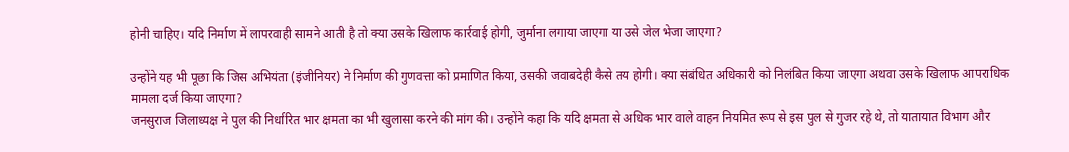होनी चाहिए। यदि निर्माण में लापरवाही सामने आती है तो क्या उसके खिलाफ कार्रवाई होगी, जुर्माना लगाया जाएगा या उसे जेल भेजा जाएगा?

उन्होंने यह भी पूछा कि जिस अभियंता (इंजीनियर) ने निर्माण की गुणवत्ता को प्रमाणित किया, उसकी जवाबदेही कैसे तय होगी। क्या संबंधित अधिकारी को निलंबित किया जाएगा अथवा उसके खिलाफ आपराधिक मामला दर्ज किया जाएगा?
जनसुराज जिलाध्यक्ष ने पुल की निर्धारित भार क्षमता का भी खुलासा करने की मांग की। उन्होंने कहा कि यदि क्षमता से अधिक भार वाले वाहन नियमित रूप से इस पुल से गुजर रहे थे, तो यातायात विभाग और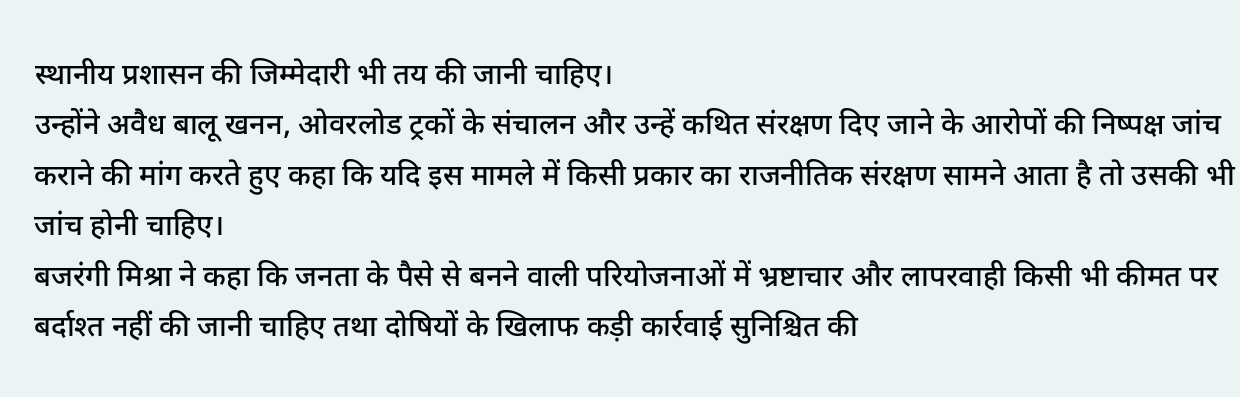स्थानीय प्रशासन की जिम्मेदारी भी तय की जानी चाहिए।
उन्होंने अवैध बालू खनन, ओवरलोड ट्रकों के संचालन और उन्हें कथित संरक्षण दिए जाने के आरोपों की निष्पक्ष जांच कराने की मांग करते हुए कहा कि यदि इस मामले में किसी प्रकार का राजनीतिक संरक्षण सामने आता है तो उसकी भी जांच होनी चाहिए।
बजरंगी मिश्रा ने कहा कि जनता के पैसे से बनने वाली परियोजनाओं में भ्रष्टाचार और लापरवाही किसी भी कीमत पर बर्दाश्त नहीं की जानी चाहिए तथा दोषियों के खिलाफ कड़ी कार्रवाई सुनिश्चित की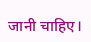जानी चाहिए।